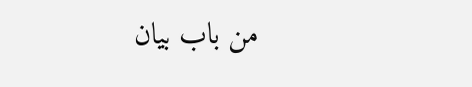من باب بيان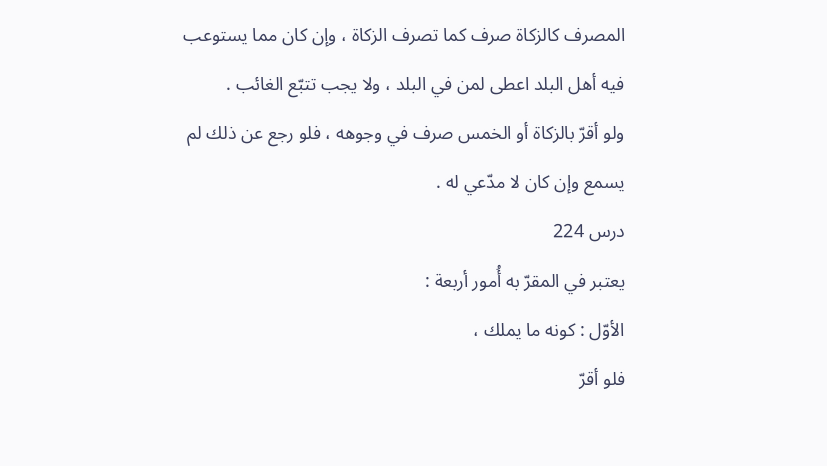المصرف كالزكاة صرف كما تصرف الزكاة ، وإن كان مما يستوعب فيه أهل البلد اعطى لمن في البلد ، ولا يجب تتبّع الغائب .
ولو أقرّ بالزكاة أو الخمس صرف في وجوهه ، فلو رجع عن ذلك لم يسمع وإن كان لا مدّعي له .
درس 224
يعتبر في المقرّ به أُمور أربعة :
الأوّل : كونه ما يملك ،
فلو أقرّ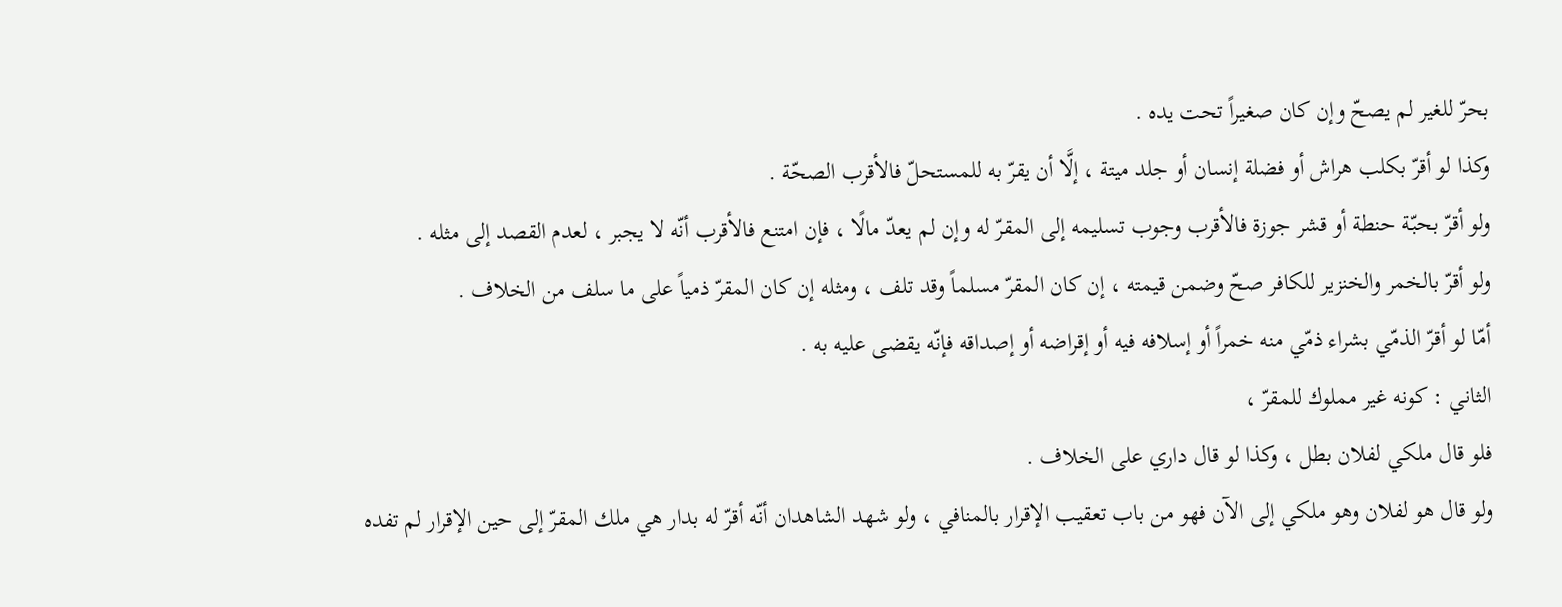بحرّ للغير لم يصحّ وإن كان صغيراً تحت يده .
وكذا لو أقرّ بكلب هراش أو فضلة إنسان أو جلد ميتة ، إلَّا أن يقرّ به للمستحلّ فالأقرب الصحّة .
ولو أقرّ بحبّة حنطة أو قشر جوزة فالأقرب وجوب تسليمه إلى المقرّ له وإن لم يعدّ مالًا ، فإن امتنع فالأقرب أنّه لا يجبر ، لعدم القصد إلى مثله .
ولو أقرّ بالخمر والخنزير للكافر صحّ وضمن قيمته ، إن كان المقرّ مسلماً وقد تلف ، ومثله إن كان المقرّ ذمياً على ما سلف من الخلاف .
أمّا لو أقرّ الذمّي بشراء ذمّي منه خمراً أو إسلافه فيه أو إقراضه أو إصداقه فإنّه يقضى عليه به .
الثاني : كونه غير مملوك للمقرّ ،
فلو قال ملكي لفلان بطل ، وكذا لو قال داري على الخلاف .
ولو قال هو لفلان وهو ملكي إلى الآن فهو من باب تعقيب الإقرار بالمنافي ، ولو شهد الشاهدان أنّه أقرّ له بدار هي ملك المقرّ إلى حين الإقرار لم تفده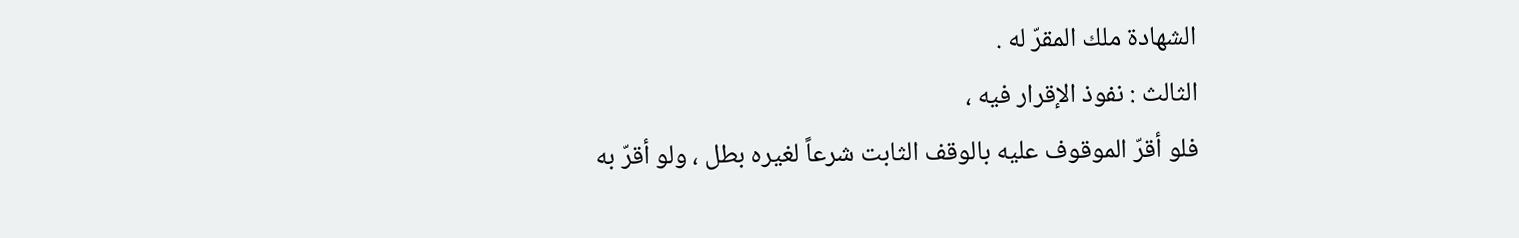الشهادة ملك المقرّ له .
الثالث : نفوذ الإقرار فيه ،
فلو أقرّ الموقوف عليه بالوقف الثابت شرعاً لغيره بطل ، ولو أقرّ به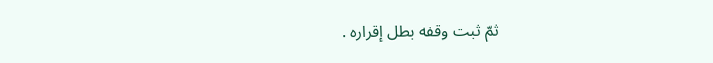ثمّ ثبت وقفه بطل إقراره .